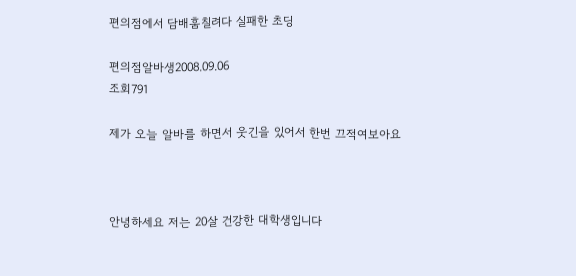편의점에서 담배훔칠려다 실패한 초딩

편의점알바생2008.09.06
조회791

제가 오늘 알바를 하면서 웃긴을 있어서 한번 끄적여보아요



안녕하세요 저는 20살 건강한 대학생입니다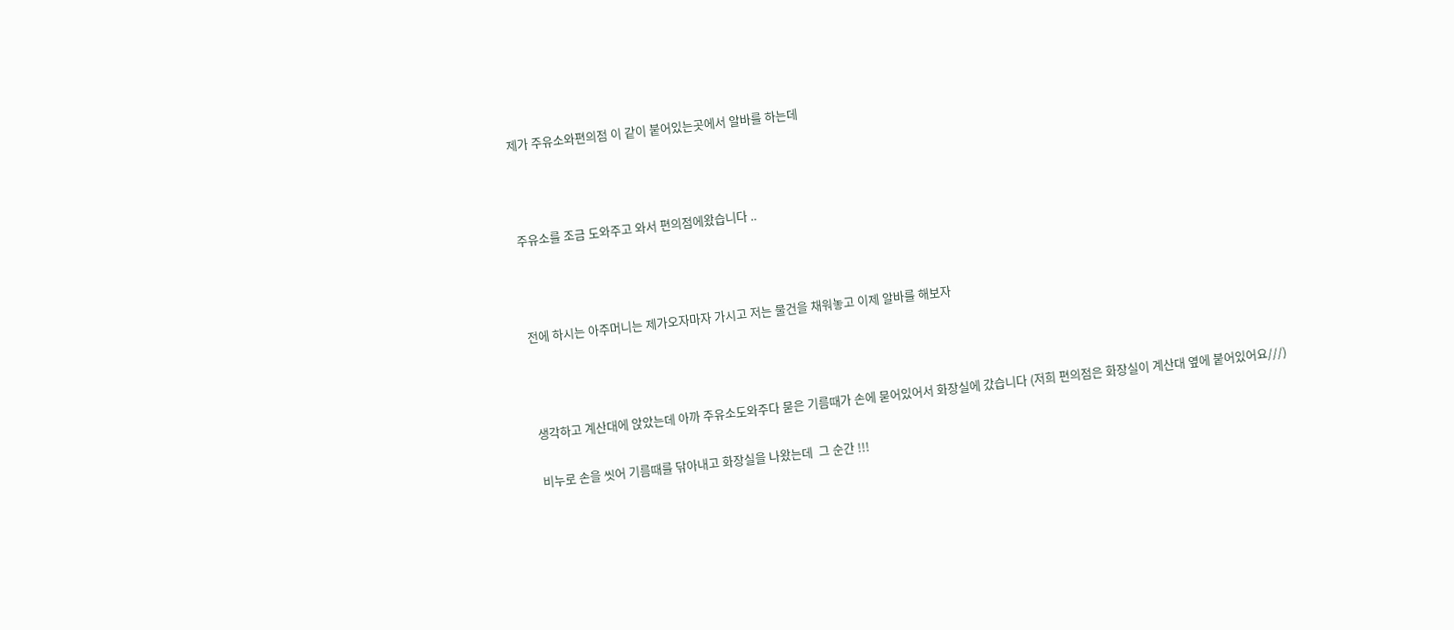제가 주유소와편의점 이 같이 붙어있는곳에서 알바를 하는데



주유소를 조금 도와주고 와서 편의점에왔습니다 ..



전에 하시는 아주머니는 제가오자마자 가시고 저는 물건을 채워놓고 이제 알바를 해보자



생각하고 계산대에 앉았는데 아까 주유소도와주다 묻은 기름때가 손에 묻어있어서 화장실에 갔습니다 (저희 편의점은 화장실이 계산대 옆에 붙어있어요///)

비누로 손을 씻어 기름때를 닦아내고 화장실을 나왔는데  그 순간 !!!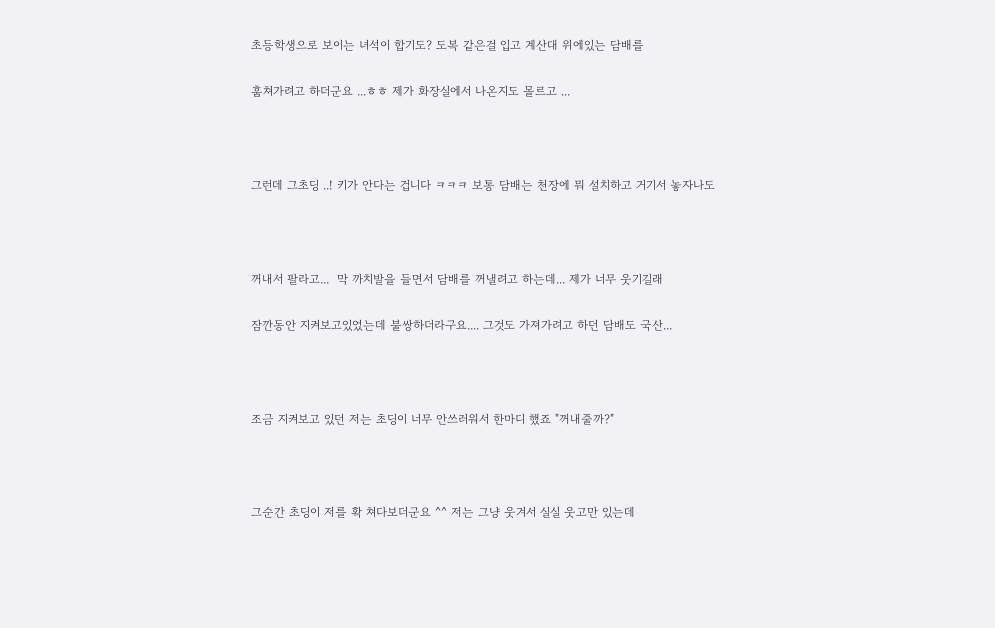초등학생으로 보이는 녀석이 합기도? 도복 같은걸 입고 계산대 위에있는 담배를

훔쳐가려고 하더군요 ...ㅎㅎ 제가 화장실에서 나온지도 몰르고 ...



그런데 그초딩 ..! 키가 안다는 겁니다 ㅋㅋㅋ 보통 담배는 천장에 뭐 설치하고 거기서 놓자나도



꺼내서 팔라고...  막 까치발을 들면서 담배를 꺼낼려고 하는데... 제가 너무 웃기길래

잠깐동안 지켜보고있었는데 불쌍하더라구요.... 그것도 가져가려고 하던 담배도 국산...



조금 지켜보고 있던 저는 초딩이 너무 안쓰러워서 한마디 했죠 "꺼내줄까?"



그순간 초딩이 저를 확 쳐다보더군요 ^^ 저는 그냥 웃겨서 실실 웃고만 있는데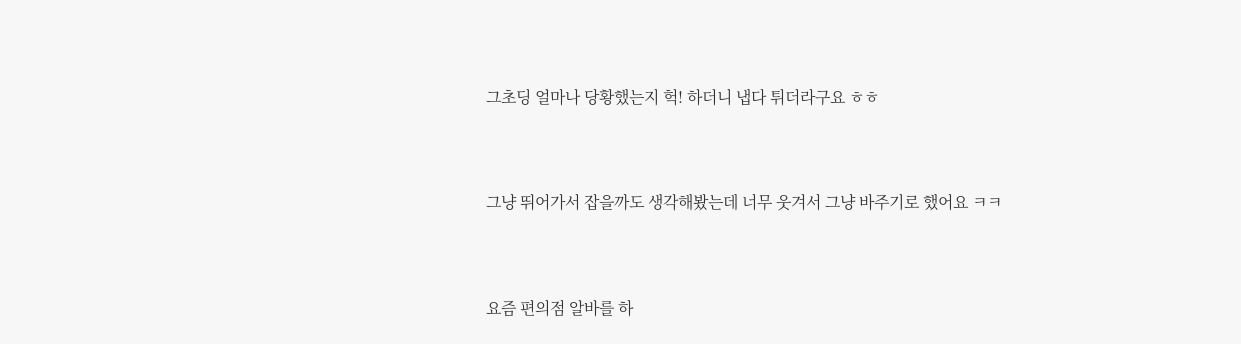그초딩 얼마나 당황했는지 헉! 하더니 냅다 튀더라구요 ㅎㅎ



그냥 뛰어가서 잡을까도 생각해봤는데 너무 웃겨서 그냥 바주기로 했어요 ㅋㅋ



요즘 편의점 알바를 하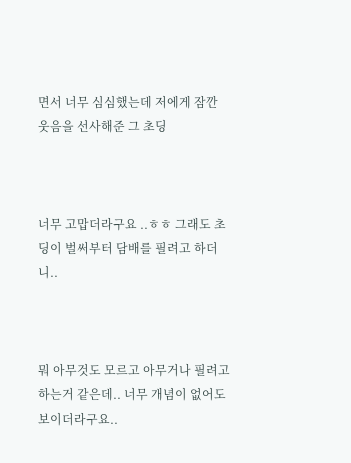면서 너무 심심했는데 저에게 잠깐 웃음을 선사해준 그 초딩



너무 고맙더라구요 ..ㅎㅎ 그래도 초딩이 벌써부터 담배를 필려고 하더니..



뭐 아무것도 모르고 아무거나 필려고 하는거 같은데.. 너무 개념이 없어도 보이더라구요..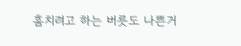훔치려고 하는 버릇도 나쁜거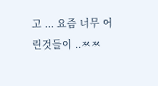고 ... 요즘 너무 어린것들이 ..ㅉㅉ